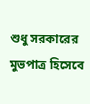শুধু সরকারের মুভপাত্র হিসেবে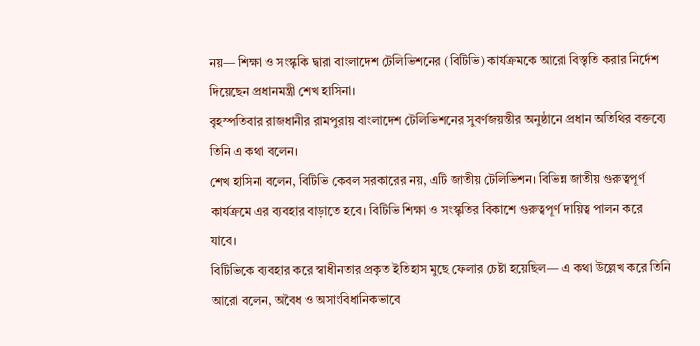নয়— শিক্ষা ও সংস্কৃকি দ্বারা বাংলাদেশ টেলিভিশনের (বিটিভি) কার্যক্রমকে আরো বিস্তৃতি করার নির্দেশ দিয়েছেন প্রধানমন্ত্রী শেখ হাসিনা।
বৃহস্পতিবার রাজধানীর রামপুরায় বাংলাদেশ টেলিভিশনের সুবর্ণজয়ন্তীর অনুষ্ঠানে প্রধান অতিথির বক্তব্যে তিনি এ কথা বলেন।
শেখ হাসিনা বলেন, বিটিভি কেবল সরকারের নয়, এটি জাতীয় টেলিভিশন। বিভিন্ন জাতীয় গুরুত্বপূর্ণ কার্যক্রমে এর ব্যবহার বাড়াতে হবে। বিটিভি শিক্ষা ও সংস্কৃতির বিকাশে গুরুত্বপূর্ণ দায়িত্ব পালন করে যাবে।
বিটিভিকে ব্যবহার করে স্বাধীনতার প্রকৃত ইতিহাস মুছে ফেলার চেষ্টা হয়েছিল— এ কথা উল্লেখ করে তিনি আরো বলেন, অবৈধ ও অসাংবিধানিকভাবে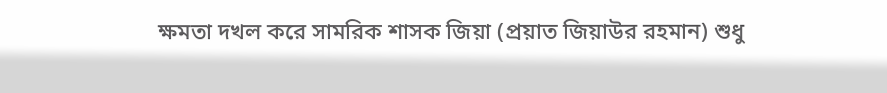ক্ষমতা দখল করে সামরিক শাসক জিয়া (প্রয়াত জিয়াউর রহমান) শুধু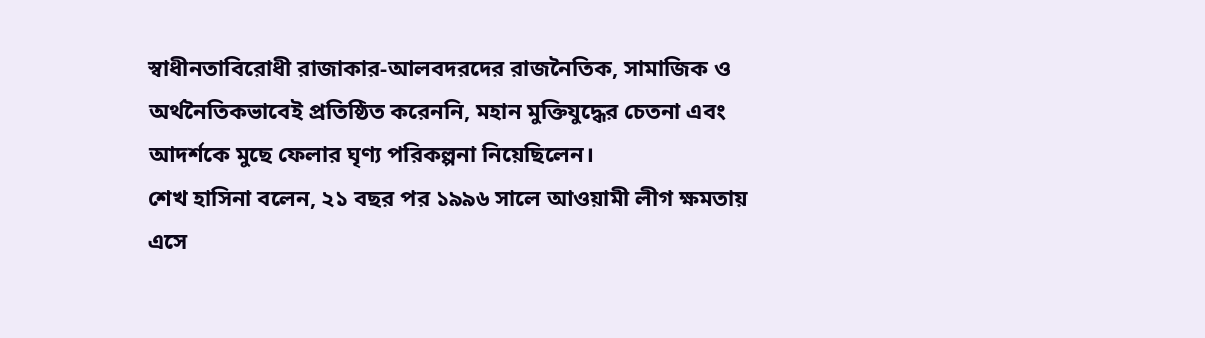স্বাধীনতাবিরোধী রাজাকার-আলবদরদের রাজনৈতিক, সামাজিক ও অর্থনৈতিকভাবেই প্রতিষ্ঠিত করেননি, মহান মুক্তিযুদ্ধের চেতনা এবং আদর্শকে মুছে ফেলার ঘৃণ্য পরিকল্পনা নিয়েছিলেন।
শেখ হাসিনা বলেন, ২১ বছর পর ১৯৯৬ সালে আওয়ামী লীগ ক্ষমতায় এসে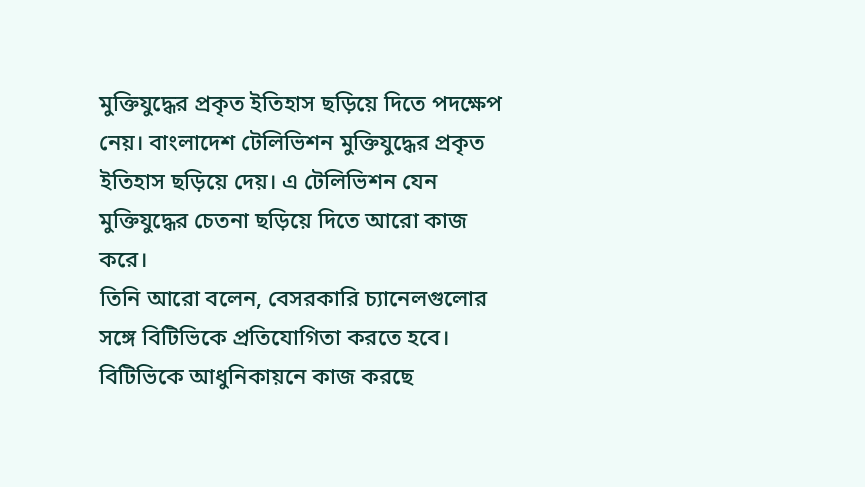মুক্তিযুদ্ধের প্রকৃত ইতিহাস ছড়িয়ে দিতে পদক্ষেপ নেয়। বাংলাদেশ টেলিভিশন মুক্তিযুদ্ধের প্রকৃত ইতিহাস ছড়িয়ে দেয়। এ টেলিভিশন যেন মুক্তিযুদ্ধের চেতনা ছড়িয়ে দিতে আরো কাজ করে।
তিনি আরো বলেন, বেসরকারি চ্যানেলগুলোর সঙ্গে বিটিভিকে প্রতিযোগিতা করতে হবে। বিটিভিকে আধুনিকায়নে কাজ করছে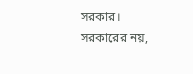সরকার। সরকারের নয়,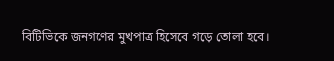বিটিভিকে জনগণের মুখপাত্র হিসেবে গড়ে তোলা হবে।